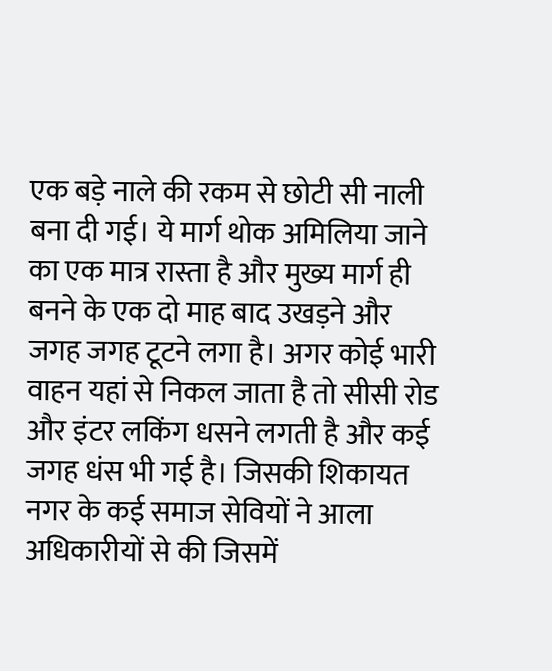एक बड़े नाले की रकम से छोटी सी नाली बना दी गई। ये मार्ग थोक अमिलिया जाने का एक मात्र रास्ता है और मुख्य मार्ग ही बनने के एक दो माह बाद उखड़ने और जगह जगह टूटने लगा है। अगर कोई भारी वाहन यहां से निकल जाता है तो सीसी रोड और इंटर लकिंग धसने लगती है और कई जगह धंस भी गई है। जिसकी शिकायत नगर के कई समाज सेवियों ने आला अधिकारीयों से की जिसमें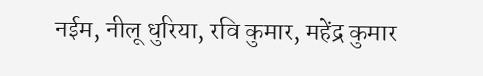नईम, नीलू धुरिया, रवि कुमार, महेंद्र कुमार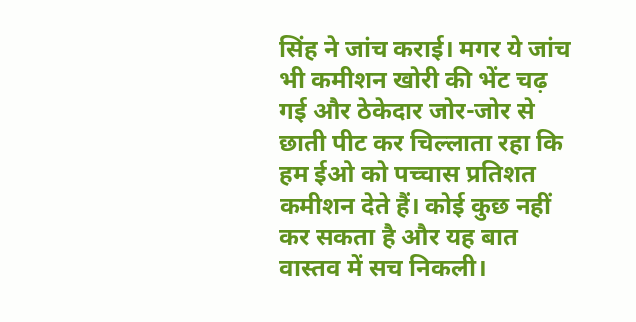सिंह ने जांच कराई। मगर ये जांच भी कमीशन खोरी की भेंट चढ़ गई और ठेकेदार जोर-जोर से छाती पीट कर चिल्लाता रहा कि हम ईओ को पच्चास प्रतिशत कमीशन देते हैं। कोई कुछ नहीं कर सकता है और यह बात वास्तव में सच निकली।